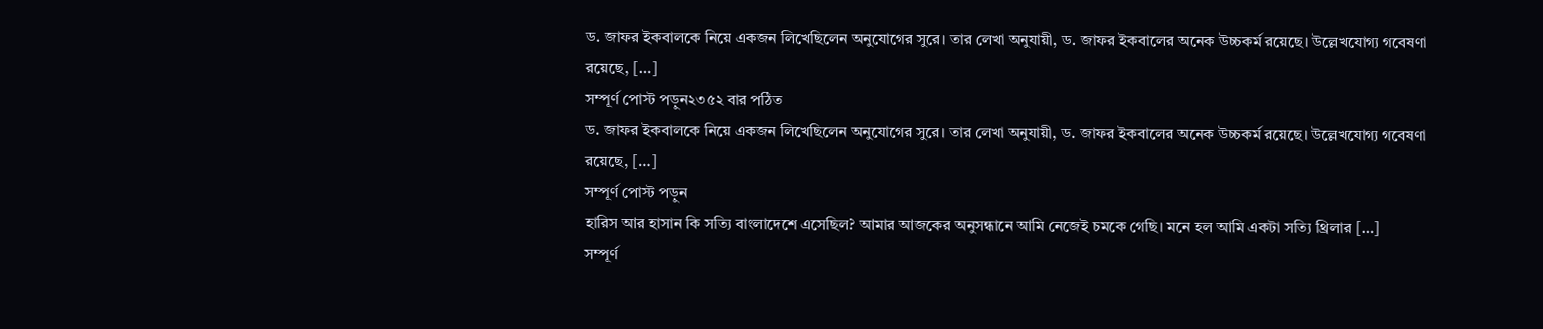ড. জাফর ইকবালকে নিয়ে একজন লিখেছিলেন অনুযোগের সুরে। তার লেখা অনুযায়ী, ড. জাফর ইকবালের অনেক উচ্চকর্ম রয়েছে। উল্লেখযোগ্য গবেষণা রয়েছে, […]
সম্পূর্ণ পোস্ট পড়ুন২৩৫২ বার পঠিত
ড. জাফর ইকবালকে নিয়ে একজন লিখেছিলেন অনুযোগের সুরে। তার লেখা অনুযায়ী, ড. জাফর ইকবালের অনেক উচ্চকর্ম রয়েছে। উল্লেখযোগ্য গবেষণা রয়েছে, […]
সম্পূর্ণ পোস্ট পড়ুন
হারিস আর হাসান কি সত্যি বাংলাদেশে এসেছিল? আমার আজকের অনুসন্ধানে আমি নেজেই চমকে গেছি। মনে হল আমি একটা সত্যি থ্রিলার […]
সম্পূর্ণ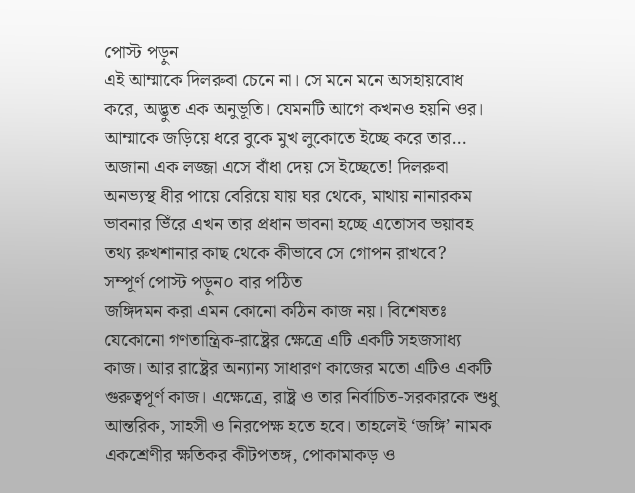পোস্ট পড়ুন
এই আম্মাকে দিলরুবা চেনে না। সে মনে মনে অসহায়বোধ করে, অদ্ভুত এক অনুভূতি। যেমনটি আগে কখনও হয়নি ওর। আম্মাকে জড়িয়ে ধরে বুকে মুখ লুকোতে ইচ্ছে করে তার… অজানা এক লজ্জা এসে বাঁধা দেয় সে ইচ্ছেতে! দিলরুবা অনভ্যস্থ ধীর পায়ে বেরিয়ে যায় ঘর থেকে, মাথায় নানারকম ভাবনার ভিঁরে এখন তার প্রধান ভাবনা হচ্ছে এতোসব ভয়াবহ তথ্য রুখশানার কাছ থেকে কীভাবে সে গোপন রাখবে?
সম্পূর্ণ পোস্ট পড়ুন০ বার পঠিত
জঙ্গিদমন করা এমন কোনো কঠিন কাজ নয়। বিশেষতঃ যেকোনো গণতান্ত্রিক-রাষ্ট্রের ক্ষেত্রে এটি একটি সহজসাধ্য কাজ। আর রাষ্ট্রের অন্যান্য সাধারণ কাজের মতো এটিও একটি গুরুত্বপূর্ণ কাজ। এক্ষেত্রে, রাষ্ট্র ও তার নির্বাচিত-সরকারকে শুধু আন্তরিক, সাহসী ও নিরপেক্ষ হতে হবে। তাহলেই ‘জঙ্গি’ নামক একশ্রেণীর ক্ষতিকর কীটপতঙ্গ, পোকামাকড় ও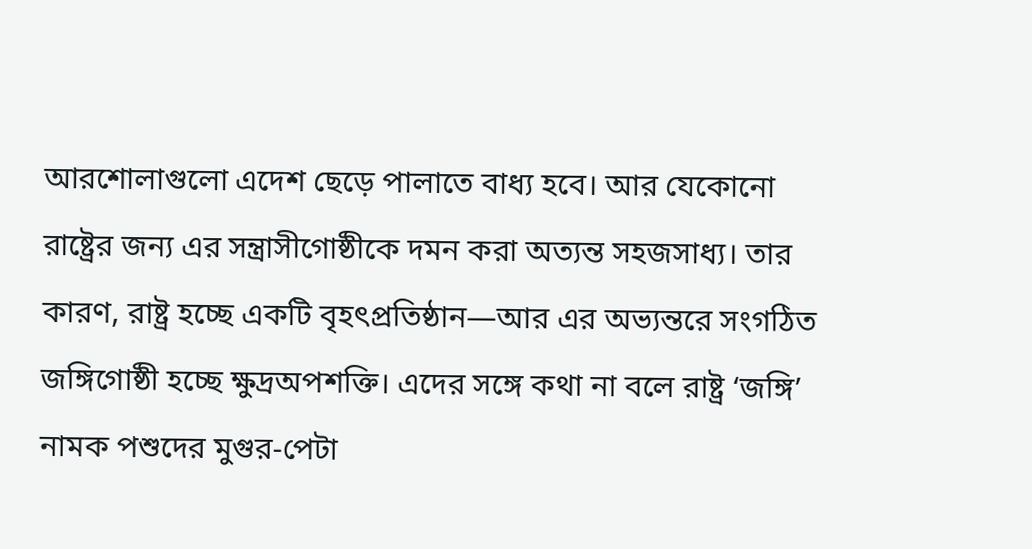আরশোলাগুলো এদেশ ছেড়ে পালাতে বাধ্য হবে। আর যেকোনো রাষ্ট্রের জন্য এর সন্ত্রাসীগোষ্ঠীকে দমন করা অত্যন্ত সহজসাধ্য। তার কারণ, রাষ্ট্র হচ্ছে একটি বৃহৎপ্রতিষ্ঠান—আর এর অভ্যন্তরে সংগঠিত জঙ্গিগোষ্ঠী হচ্ছে ক্ষুদ্রঅপশক্তি। এদের সঙ্গে কথা না বলে রাষ্ট্র ‘জঙ্গি’ নামক পশুদের মুগুর-পেটা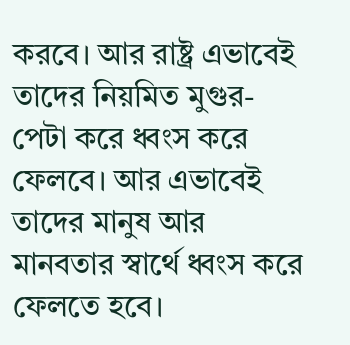করবে। আর রাষ্ট্র এভাবেই তাদের নিয়মিত মুগুর-পেটা করে ধ্বংস করে ফেলবে। আর এভাবেই তাদের মানুষ আর মানবতার স্বার্থে ধ্বংস করে ফেলতে হবে।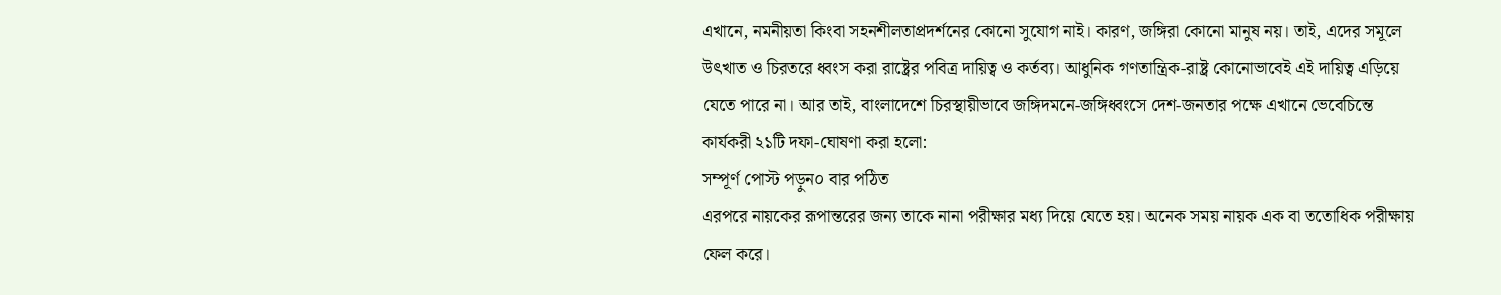এখানে, নমনীয়তা কিংবা সহনশীলতাপ্রদর্শনের কোনো সুযোগ নাই। কারণ, জঙ্গিরা কোনো মানুষ নয়। তাই, এদের সমূলে উৎখাত ও চিরতরে ধ্বংস করা রাষ্ট্রের পবিত্র দায়িত্ব ও কর্তব্য। আধুনিক গণতান্ত্রিক-রাষ্ট্র কোনোভাবেই এই দায়িত্ব এড়িয়ে যেতে পারে না। আর তাই, বাংলাদেশে চিরস্থায়ীভাবে জঙ্গিদমনে-জঙ্গিধ্বংসে দেশ-জনতার পক্ষে এখানে ভেবেচিন্তে কার্যকরী ২১টি দফা-ঘোষণা করা হলো:
সম্পূর্ণ পোস্ট পড়ুন০ বার পঠিত
এরপরে নায়কের রূপান্তরের জন্য তাকে নানা পরীক্ষার মধ্য দিয়ে যেতে হয়। অনেক সময় নায়ক এক বা ততোধিক পরীক্ষায় ফেল করে।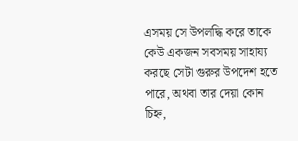এসময় সে উপলদ্ধি করে তাকে কেউ একজন সবসময় সাহায্য করছে সেটা গুরুর উপদেশ হতে পারে, অথবা তার দেয়া কোন চিহ্ন,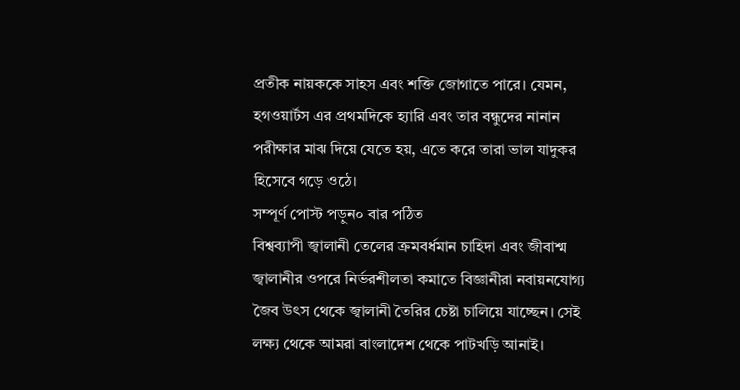প্রতীক নায়ককে সাহস এবং শক্তি জোগাতে পারে। যেমন, হগওয়ার্টস এর প্রথমদিকে হ্যারি এবং তার বন্ধুদের নানান পরীক্ষার মাঝ দিয়ে যেতে হয়, এতে করে তারা ভাল যাদুকর হিসেবে গড়ে ওঠে।
সম্পূর্ণ পোস্ট পড়ুন০ বার পঠিত
বিশ্বব্যাপী জ্বালানী তেলের ক্রমবর্ধমান চাহিদা এবং জীবাশ্ম জ্বালানীর ওপরে নির্ভরশীলতা কমাতে বিজ্ঞানীরা নবায়নযোগ্য জৈব উৎস থেকে জ্বালানী তৈরির চেষ্টা চালিয়ে যাচ্ছেন। সেই লক্ষ্য থেকে আমরা বাংলাদেশ থেকে পাটখড়ি আনাই।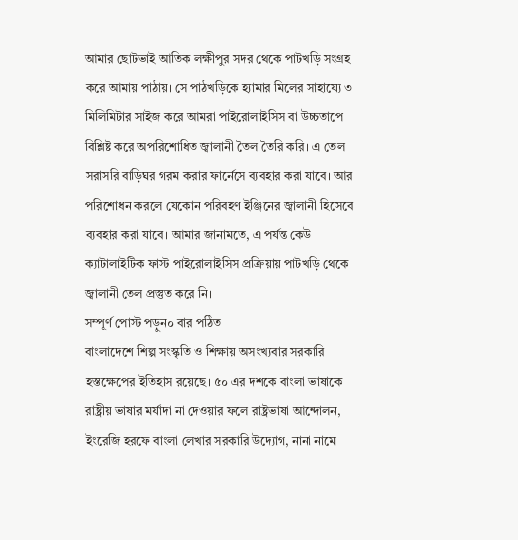আমার ছোটভাই আতিক লক্ষীপুর সদর থেকে পাটখড়ি সংগ্রহ করে আমায় পাঠায়। সে পাঠখড়িকে হ্যামার মিলের সাহায্যে ৩ মিলিমিটার সাইজ করে আমরা পাইরোলাইসিস বা উচ্চতাপে বিশ্লিষ্ট করে অপরিশোধিত জ্বালানী তৈল তৈরি করি। এ তেল সরাসরি বাড়িঘর গরম করার ফার্নেসে ব্যবহার করা যাবে। আর পরিশোধন করলে যেকোন পরিবহণ ইঞ্জিনের জ্বালানী হিসেবে ব্যবহার করা যাবে। আমার জানামতে, এ পর্যন্ত কেউ ক্যাটালাইটিক ফাস্ট পাইরোলাইসিস প্রক্রিয়ায় পাটখড়ি থেকে জ্বালানী তেল প্রস্তুত করে নি।
সম্পূর্ণ পোস্ট পড়ুন০ বার পঠিত
বাংলাদেশে শিল্প সংস্কৃতি ও শিক্ষায় অসংখ্যবার সরকারি হস্তক্ষেপের ইতিহাস রয়েছে। ৫০ এর দশকে বাংলা ভাষাকে রাষ্ট্রীয় ভাষার মর্যাদা না দেওয়ার ফলে রাষ্ট্রভাষা আন্দোলন, ইংরেজি হরফে বাংলা লেখার সরকারি উদ্যোগ, নানা নামে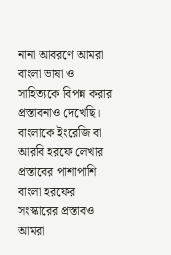নানা আবরণে আমরা বাংলা ভাষা ও সাহিত্যকে বিপন্ন করার প্রস্তাবনাও দেখেছি। বাংলাকে ইংরেজি বা আরবি হরফে লেখার প্রস্তাবের পাশাপাশি বাংলা হরফের সংস্কারের প্রস্তাবও আমরা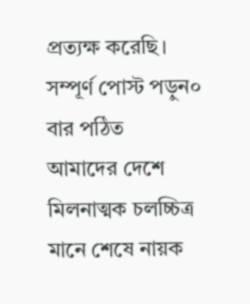প্রত্যক্ষ করেছি।
সম্পূর্ণ পোস্ট পড়ুন০ বার পঠিত
আমাদের দেশে মিলনাত্মক চলচ্চিত্র মানে শেষে নায়ক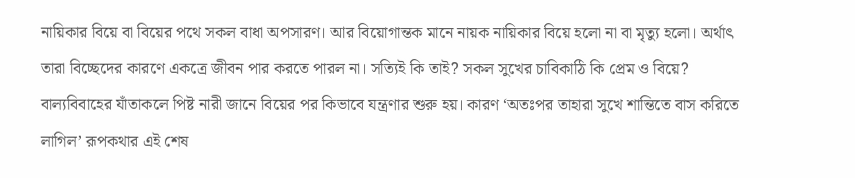নায়িকার বিয়ে বা বিয়ের পথে সকল বাধা অপসারণ। আর বিয়োগান্তক মানে নায়ক নায়িকার বিয়ে হলো না বা মৃত্যু হলো। অর্থাৎ তারা বিচ্ছেদের কারণে একত্রে জীবন পার করতে পারল না। সত্যিই কি তাই? সকল সুখের চাবিকাঠি কি প্রেম ও বিয়ে? বাল্যবিবাহের যাঁতাকলে পিষ্ট নারী জানে বিয়ের পর কিভাবে যন্ত্রণার শুরু হয়। কারণ ‘অতঃপর তাহারা সুখে শান্তিতে বাস করিতে লাগিল’ রূপকথার এই শেষ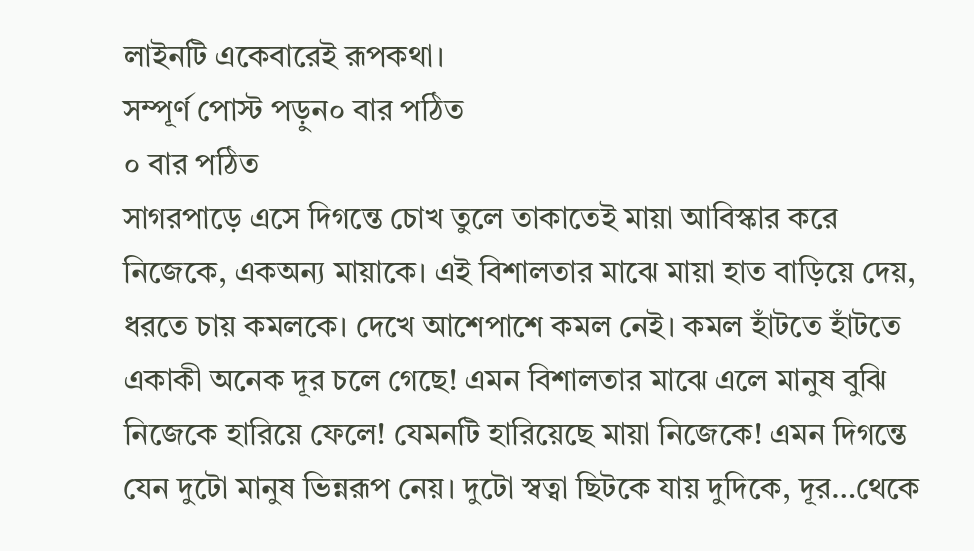লাইনটি একেবারেই রূপকথা।
সম্পূর্ণ পোস্ট পড়ুন০ বার পঠিত
০ বার পঠিত
সাগরপাড়ে এসে দিগন্তে চোখ তুলে তাকাতেই মায়া আবিস্কার করে নিজেকে, একঅন্য মায়াকে। এই বিশালতার মাঝে মায়া হাত বাড়িয়ে দেয়, ধরতে চায় কমলকে। দেখে আশেপাশে কমল নেই। কমল হাঁটতে হাঁটতে একাকী অনেক দূর চলে গেছে! এমন বিশালতার মাঝে এলে মানুষ বুঝি নিজেকে হারিয়ে ফেলে! যেমনটি হারিয়েছে মায়া নিজেকে! এমন দিগন্তে যেন দুটো মানুষ ভিন্নরূপ নেয়। দুটো স্বত্বা ছিটকে যায় দুদিকে, দূর…থেকে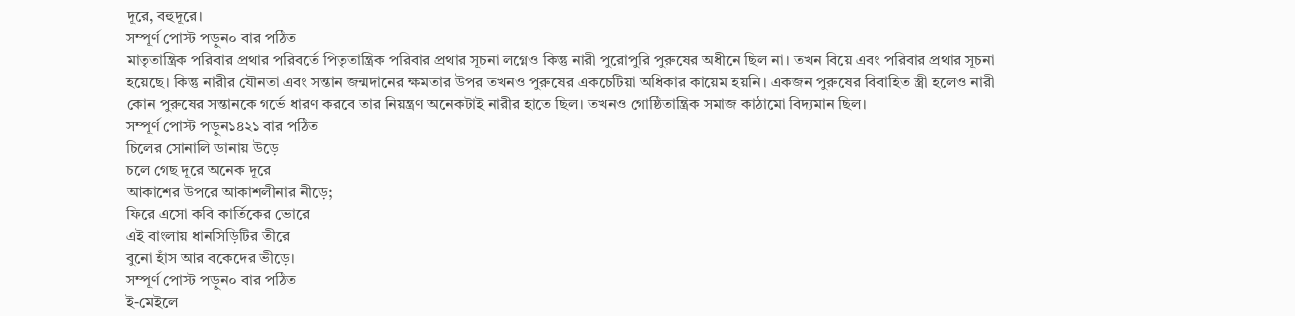দূরে, বহুদূরে।
সম্পূর্ণ পোস্ট পড়ুন০ বার পঠিত
মাতৃতান্ত্রিক পরিবার প্রথার পরিবর্তে পিতৃতান্ত্রিক পরিবার প্রথার সূচনা লগ্নেও কিন্তু নারী পুরোপুরি পুরুষের অধীনে ছিল না। তখন বিয়ে এবং পরিবার প্রথার সূচনা হয়েছে। কিন্তু নারীর যৌনতা এবং সন্তান জন্মদানের ক্ষমতার উপর তখনও পুরুষের একচেটিয়া অধিকার কায়েম হয়নি। একজন পুরুষের বিবাহিত স্ত্রী হলেও নারী কোন পুরুষের সন্তানকে গর্ভে ধারণ করবে তার নিয়ন্ত্রণ অনেকটাই নারীর হাতে ছিল। তখনও গোষ্ঠিতান্ত্রিক সমাজ কাঠামো বিদ্যমান ছিল।
সম্পূর্ণ পোস্ট পড়ুন১৪২১ বার পঠিত
চিলের সোনালি ডানায় উড়ে
চলে গেছ দূরে অনেক দূরে
আকাশের উপরে আকাশলীনার নীড়ে;
ফিরে এসো কবি কার্তিকের ভোরে
এই বাংলায় ধানসিড়িটির তীরে
বুনো হাঁস আর বকেদের ভীড়ে।
সম্পূর্ণ পোস্ট পড়ুন০ বার পঠিত
ই-মেইলে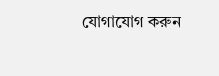যোগাযোগ করুন